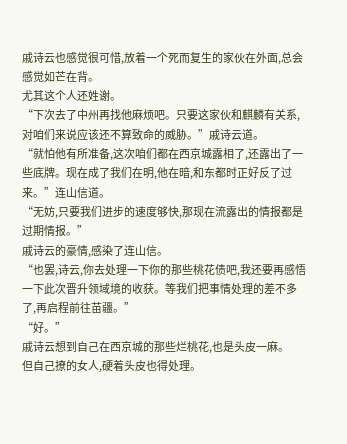戚诗云也感觉很可惜,放着一个死而复生的家伙在外面,总会感觉如芒在背。
尤其这个人还姓谢。
“下次去了中州再找他麻烦吧。只要这家伙和麒麟有关系,对咱们来说应该还不算致命的威胁。”戚诗云道。
“就怕他有所准备,这次咱们都在西京城露相了,还露出了一些底牌。现在成了我们在明,他在暗,和东都时正好反了过来。”连山信道。
“无妨,只要我们进步的速度够快,那现在流露出的情报都是过期情报。”
戚诗云的豪情,感染了连山信。
“也罢,诗云,你去处理一下你的那些桃花债吧,我还要再感悟一下此次晋升领域境的收获。等我们把事情处理的差不多了,再启程前往苗疆。”
“好。”
戚诗云想到自己在西京城的那些烂桃花,也是头皮一麻。
但自己撩的女人,硬着头皮也得处理。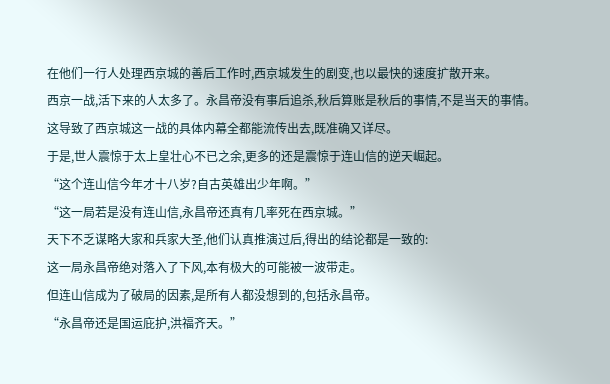在他们一行人处理西京城的善后工作时,西京城发生的剧变,也以最快的速度扩散开来。
西京一战,活下来的人太多了。永昌帝没有事后追杀,秋后算账是秋后的事情,不是当天的事情。
这导致了西京城这一战的具体内幕全都能流传出去,既准确又详尽。
于是,世人震惊于太上皇壮心不已之余,更多的还是震惊于连山信的逆天崛起。
“这个连山信今年才十八岁?自古英雄出少年啊。”
“这一局若是没有连山信,永昌帝还真有几率死在西京城。”
天下不乏谋略大家和兵家大圣,他们认真推演过后,得出的结论都是一致的:
这一局永昌帝绝对落入了下风,本有极大的可能被一波带走。
但连山信成为了破局的因素,是所有人都没想到的,包括永昌帝。
“永昌帝还是国运庇护,洪福齐天。”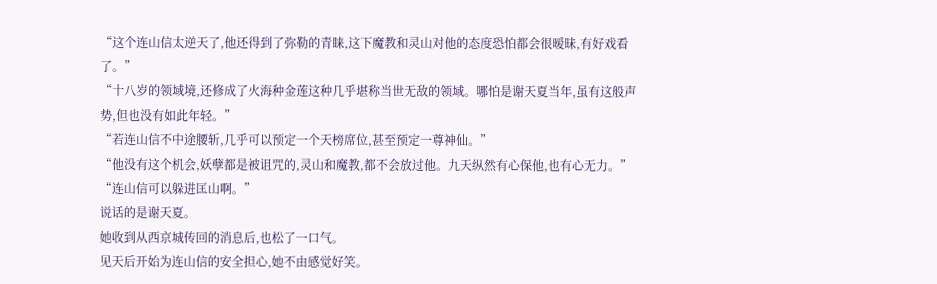“这个连山信太逆天了,他还得到了弥勒的青睐,这下魔教和灵山对他的态度恐怕都会很暧昧,有好戏看了。”
“十八岁的领域境,还修成了火海种金莲这种几乎堪称当世无敌的领域。哪怕是谢天夏当年,虽有这般声势,但也没有如此年轻。”
“若连山信不中途腰斩,几乎可以预定一个天榜席位,甚至预定一尊神仙。”
“他没有这个机会,妖孽都是被诅咒的,灵山和魔教,都不会放过他。九天纵然有心保他,也有心无力。”
“连山信可以躲进匡山啊。”
说话的是谢天夏。
她收到从西京城传回的消息后,也松了一口气。
见天后开始为连山信的安全担心,她不由感觉好笑。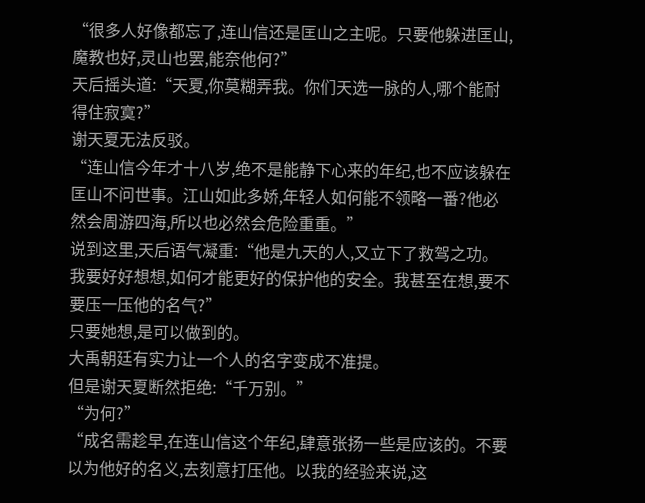“很多人好像都忘了,连山信还是匡山之主呢。只要他躲进匡山,魔教也好,灵山也罢,能奈他何?”
天后摇头道:“天夏,你莫糊弄我。你们天选一脉的人,哪个能耐得住寂寞?”
谢天夏无法反驳。
“连山信今年才十八岁,绝不是能静下心来的年纪,也不应该躲在匡山不问世事。江山如此多娇,年轻人如何能不领略一番?他必然会周游四海,所以也必然会危险重重。”
说到这里,天后语气凝重:“他是九天的人,又立下了救驾之功。我要好好想想,如何才能更好的保护他的安全。我甚至在想,要不要压一压他的名气?”
只要她想,是可以做到的。
大禹朝廷有实力让一个人的名字变成不准提。
但是谢天夏断然拒绝:“千万别。”
“为何?”
“成名需趁早,在连山信这个年纪,肆意张扬一些是应该的。不要以为他好的名义,去刻意打压他。以我的经验来说,这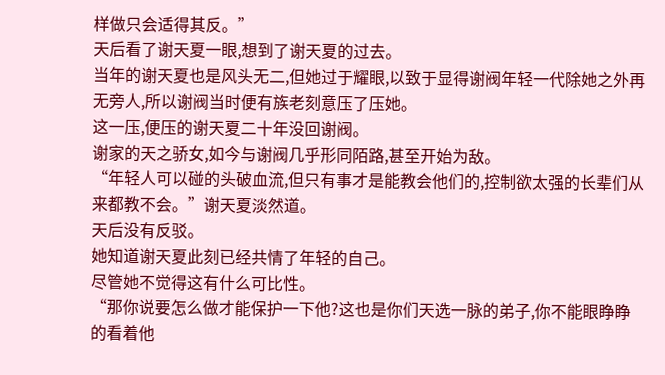样做只会适得其反。”
天后看了谢天夏一眼,想到了谢天夏的过去。
当年的谢天夏也是风头无二,但她过于耀眼,以致于显得谢阀年轻一代除她之外再无旁人,所以谢阀当时便有族老刻意压了压她。
这一压,便压的谢天夏二十年没回谢阀。
谢家的天之骄女,如今与谢阀几乎形同陌路,甚至开始为敌。
“年轻人可以碰的头破血流,但只有事才是能教会他们的,控制欲太强的长辈们从来都教不会。”谢天夏淡然道。
天后没有反驳。
她知道谢天夏此刻已经共情了年轻的自己。
尽管她不觉得这有什么可比性。
“那你说要怎么做才能保护一下他?这也是你们天选一脉的弟子,你不能眼睁睁的看着他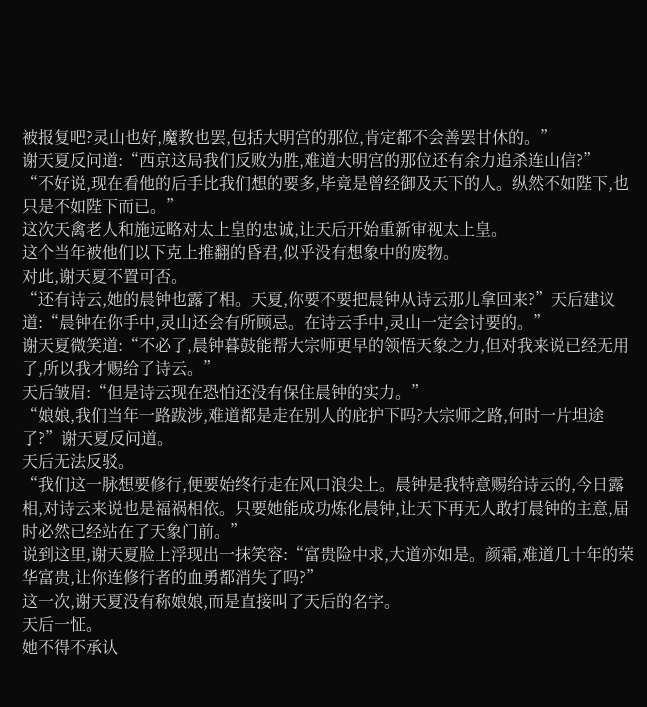被报复吧?灵山也好,魔教也罢,包括大明宫的那位,肯定都不会善罢甘休的。”
谢天夏反问道:“西京这局我们反败为胜,难道大明宫的那位还有余力追杀连山信?”
“不好说,现在看他的后手比我们想的要多,毕竟是曾经御及天下的人。纵然不如陛下,也只是不如陛下而已。”
这次天禽老人和施远略对太上皇的忠诚,让天后开始重新审视太上皇。
这个当年被他们以下克上推翻的昏君,似乎没有想象中的废物。
对此,谢天夏不置可否。
“还有诗云,她的晨钟也露了相。天夏,你要不要把晨钟从诗云那儿拿回来?”天后建议道:“晨钟在你手中,灵山还会有所顾忌。在诗云手中,灵山一定会讨要的。”
谢天夏微笑道:“不必了,晨钟暮鼓能帮大宗师更早的领悟天象之力,但对我来说已经无用了,所以我才赐给了诗云。”
天后皱眉:“但是诗云现在恐怕还没有保住晨钟的实力。”
“娘娘,我们当年一路跋涉,难道都是走在别人的庇护下吗?大宗师之路,何时一片坦途了?”谢天夏反问道。
天后无法反驳。
“我们这一脉想要修行,便要始终行走在风口浪尖上。晨钟是我特意赐给诗云的,今日露相,对诗云来说也是福祸相依。只要她能成功炼化晨钟,让天下再无人敢打晨钟的主意,届时必然已经站在了天象门前。”
说到这里,谢天夏脸上浮现出一抹笑容:“富贵险中求,大道亦如是。颜霜,难道几十年的荣华富贵,让你连修行者的血勇都消失了吗?”
这一次,谢天夏没有称娘娘,而是直接叫了天后的名字。
天后一怔。
她不得不承认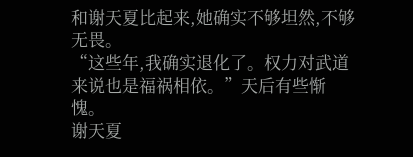和谢天夏比起来,她确实不够坦然,不够无畏。
“这些年,我确实退化了。权力对武道来说也是福祸相依。”天后有些惭愧。
谢天夏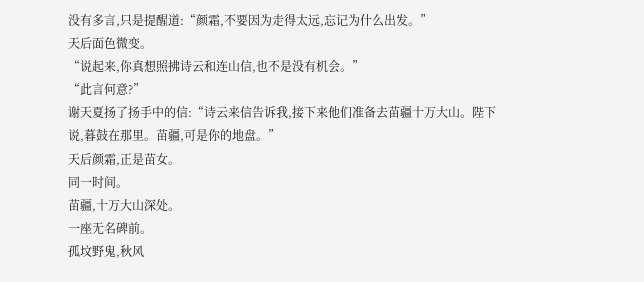没有多言,只是提醒道:“颜霜,不要因为走得太远,忘记为什么出发。”
天后面色微变。
“说起来,你真想照拂诗云和连山信,也不是没有机会。”
“此言何意?”
谢天夏扬了扬手中的信:“诗云来信告诉我,接下来他们准备去苗疆十万大山。陛下说,暮鼓在那里。苗疆,可是你的地盘。”
天后颜霜,正是苗女。
同一时间。
苗疆,十万大山深处。
一座无名碑前。
孤坟野鬼,秋风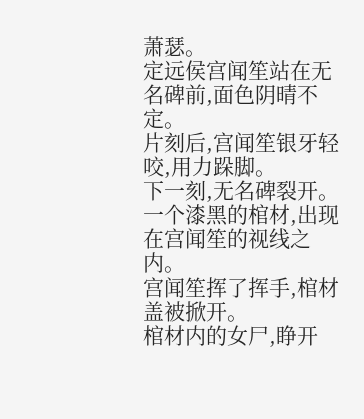萧瑟。
定远侯宫闻笙站在无名碑前,面色阴晴不定。
片刻后,宫闻笙银牙轻咬,用力跺脚。
下一刻,无名碑裂开。
一个漆黑的棺材,出现在宫闻笙的视线之内。
宫闻笙挥了挥手,棺材盖被掀开。
棺材内的女尸,睁开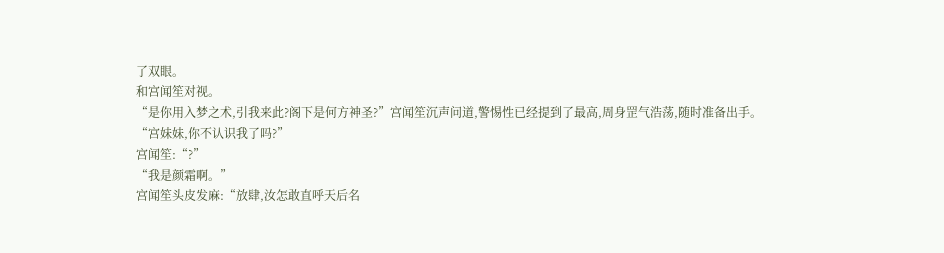了双眼。
和宫闻笙对视。
“是你用入梦之术,引我来此?阁下是何方神圣?”宫闻笙沉声问道,警惕性已经提到了最高,周身罡气浩荡,随时准备出手。
“宫妹妹,你不认识我了吗?”
宫闻笙:“?”
“我是颜霜啊。”
宫闻笙头皮发麻:“放肆,汝怎敢直呼天后名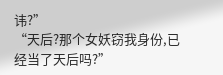讳?”
“天后?那个女妖窃我身份,已经当了天后吗?”